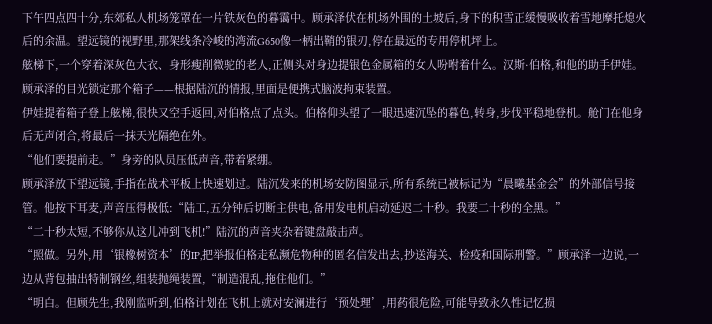下午四点四十分,东郊私人机场笼罩在一片铁灰色的暮霭中。顾承泽伏在机场外围的土坡后,身下的积雪正缓慢吸收着雪地摩托熄火后的余温。望远镜的视野里,那架线条冷峻的湾流G650像一柄出鞘的银刃,停在最远的专用停机坪上。
舷梯下,一个穿着深灰色大衣、身形瘦削微驼的老人,正侧头对身边提银色金属箱的女人吩咐着什么。汉斯·伯格,和他的助手伊娃。顾承泽的目光锁定那个箱子——根据陆沉的情报,里面是便携式脑波拘束装置。
伊娃提着箱子登上舷梯,很快又空手返回,对伯格点了点头。伯格仰头望了一眼迅速沉坠的暮色,转身,步伐平稳地登机。舱门在他身后无声闭合,将最后一抹天光隔绝在外。
“他们要提前走。”身旁的队员压低声音,带着紧绷。
顾承泽放下望远镜,手指在战术平板上快速划过。陆沉发来的机场安防图显示,所有系统已被标记为“晨曦基金会”的外部信号接管。他按下耳麦,声音压得极低:“陆工,五分钟后切断主供电,备用发电机启动延迟二十秒。我要二十秒的全黑。”
“二十秒太短,不够你从这儿冲到飞机!”陆沉的声音夹杂着键盘敲击声。
“照做。另外,用‘银橡树资本’的IP,把举报伯格走私濒危物种的匿名信发出去,抄送海关、检疫和国际刑警。”顾承泽一边说,一边从背包抽出特制钢丝,组装抛绳装置,“制造混乱,拖住他们。”
“明白。但顾先生,我刚监听到,伯格计划在飞机上就对安澜进行‘预处理’,用药很危险,可能导致永久性记忆损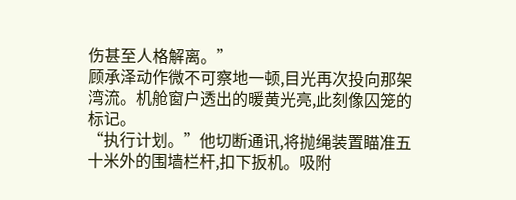伤甚至人格解离。”
顾承泽动作微不可察地一顿,目光再次投向那架湾流。机舱窗户透出的暖黄光亮,此刻像囚笼的标记。
“执行计划。”他切断通讯,将抛绳装置瞄准五十米外的围墙栏杆,扣下扳机。吸附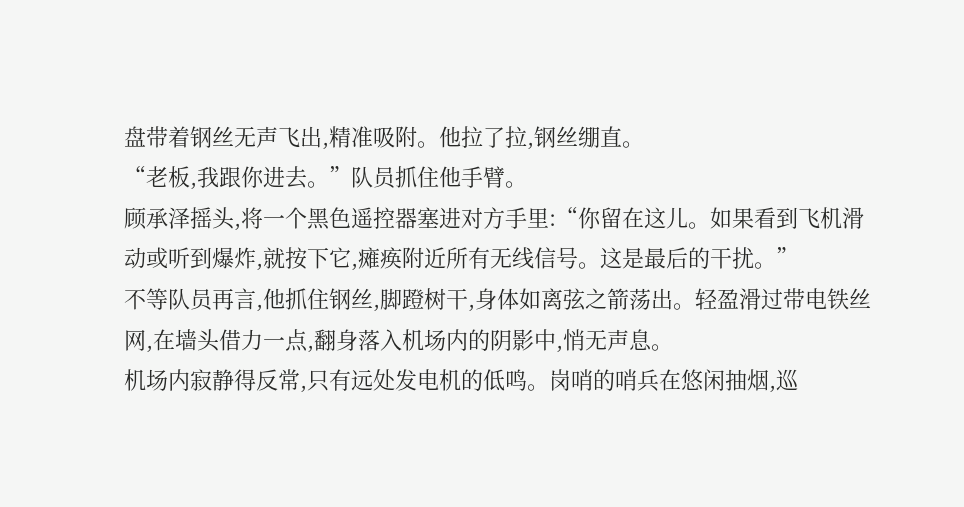盘带着钢丝无声飞出,精准吸附。他拉了拉,钢丝绷直。
“老板,我跟你进去。”队员抓住他手臂。
顾承泽摇头,将一个黑色遥控器塞进对方手里:“你留在这儿。如果看到飞机滑动或听到爆炸,就按下它,瘫痪附近所有无线信号。这是最后的干扰。”
不等队员再言,他抓住钢丝,脚蹬树干,身体如离弦之箭荡出。轻盈滑过带电铁丝网,在墙头借力一点,翻身落入机场内的阴影中,悄无声息。
机场内寂静得反常,只有远处发电机的低鸣。岗哨的哨兵在悠闲抽烟,巡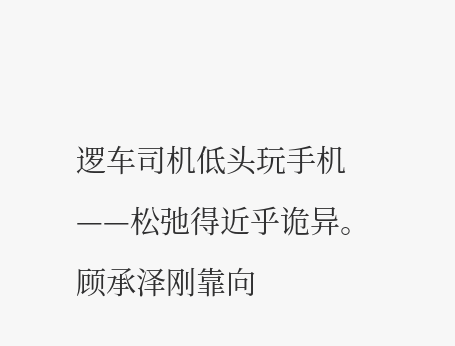逻车司机低头玩手机——松弛得近乎诡异。顾承泽刚靠向